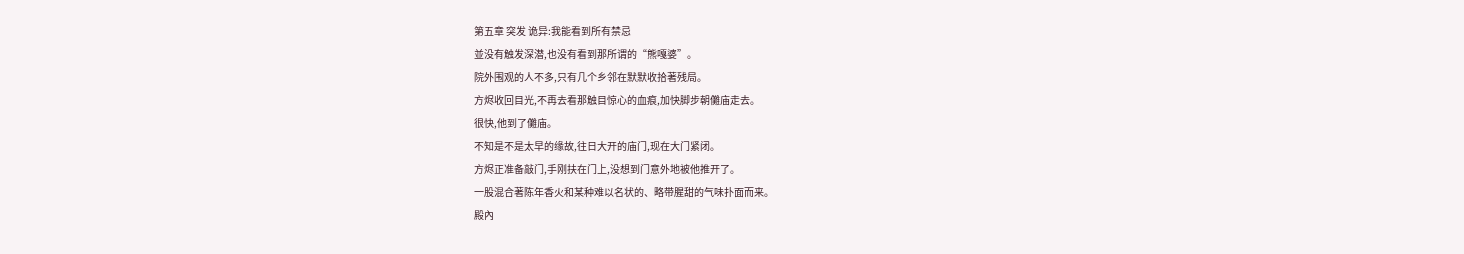第五章 突发 诡异:我能看到所有禁忌
並没有触发深潜,也没有看到那所谓的“熊嘎婆”。
院外围观的人不多,只有几个乡邻在默默收拾著残局。
方烬收回目光,不再去看那触目惊心的血痕,加快脚步朝儺庙走去。
很快,他到了儺庙。
不知是不是太早的缘故,往日大开的庙门,现在大门紧闭。
方烬正准备敲门,手刚扶在门上,没想到门意外地被他推开了。
一股混合著陈年香火和某种难以名状的、略带腥甜的气味扑面而来。
殿內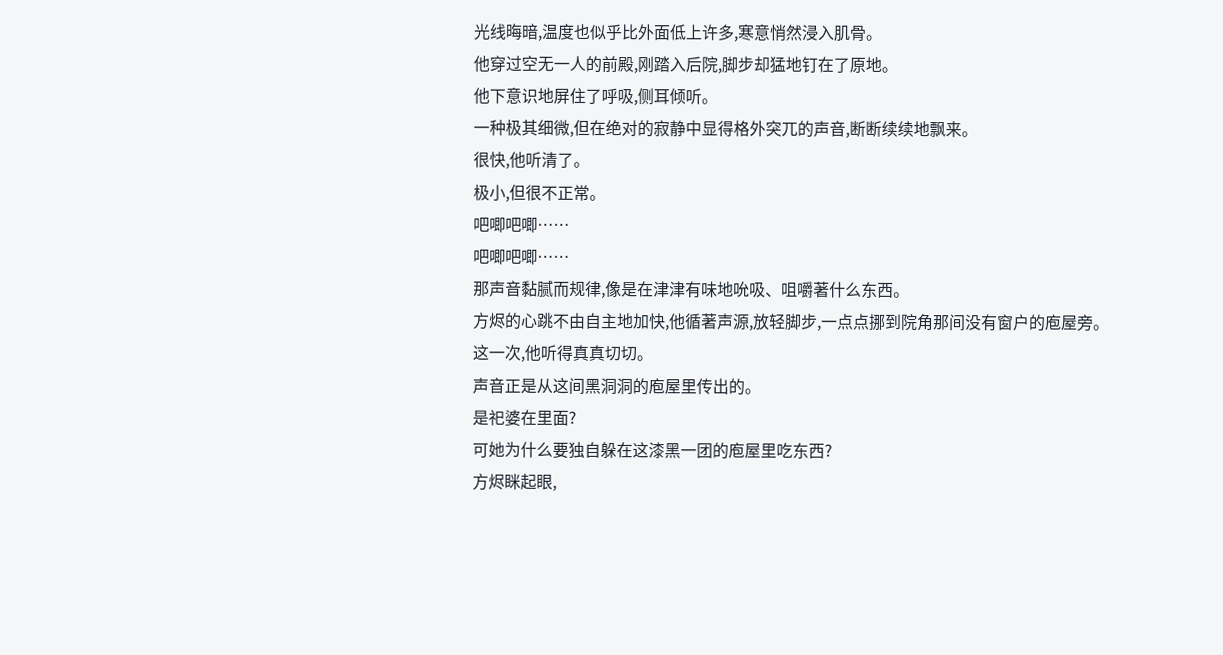光线晦暗,温度也似乎比外面低上许多,寒意悄然浸入肌骨。
他穿过空无一人的前殿,刚踏入后院,脚步却猛地钉在了原地。
他下意识地屏住了呼吸,侧耳倾听。
一种极其细微,但在绝对的寂静中显得格外突兀的声音,断断续续地飘来。
很快,他听清了。
极小,但很不正常。
吧唧吧唧……
吧唧吧唧……
那声音黏腻而规律,像是在津津有味地吮吸、咀嚼著什么东西。
方烬的心跳不由自主地加快,他循著声源,放轻脚步,一点点挪到院角那间没有窗户的庖屋旁。
这一次,他听得真真切切。
声音正是从这间黑洞洞的庖屋里传出的。
是祀婆在里面?
可她为什么要独自躲在这漆黑一团的庖屋里吃东西?
方烬眯起眼,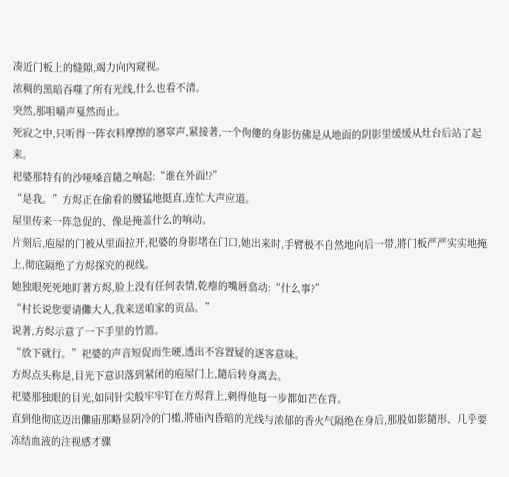凑近门板上的缝隙,竭力向內窥视。
浓稠的黑暗吞噬了所有光线,什么也看不清。
突然,那咀嚼声戛然而止。
死寂之中,只听得一阵衣料摩擦的窸窣声,紧接著,一个佝僂的身影仿佛是从地面的阴影里缓缓从灶台后站了起来。
祀婆那特有的沙哑嗓音隨之响起:“谁在外面!?”
“是我。”方烬正在偷看的腰猛地挺直,连忙大声应道。
屋里传来一阵急促的、像是掩盖什么的响动。
片刻后,庖屋的门被从里面拉开,祀婆的身影堵在门口,她出来时,手臂极不自然地向后一带,將门板严严实实地掩上,彻底隔绝了方烬探究的视线。
她独眼死死地盯著方烬,脸上没有任何表情,乾瘪的嘴唇翕动:“什么事?”
“村长说您要请儺大人,我来送咱家的贡品。”
说著,方烬示意了一下手里的竹篮。
“放下就行。”祀婆的声音短促而生硬,透出不容置疑的逐客意味。
方烬点头称是,目光下意识落到紧闭的庖屋门上,隨后转身离去。
祀婆那独眼的目光,如同针尖般牢牢钉在方烬背上,刺得他每一步都如芒在背。
直到他彻底迈出儺庙那略显阴冷的门槛,將庙內昏暗的光线与浓郁的香火气隔绝在身后,那股如影隨形、几乎要冻结血液的注视感才骤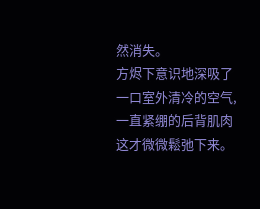然消失。
方烬下意识地深吸了一口室外清冷的空气,一直紧绷的后背肌肉这才微微鬆弛下来。